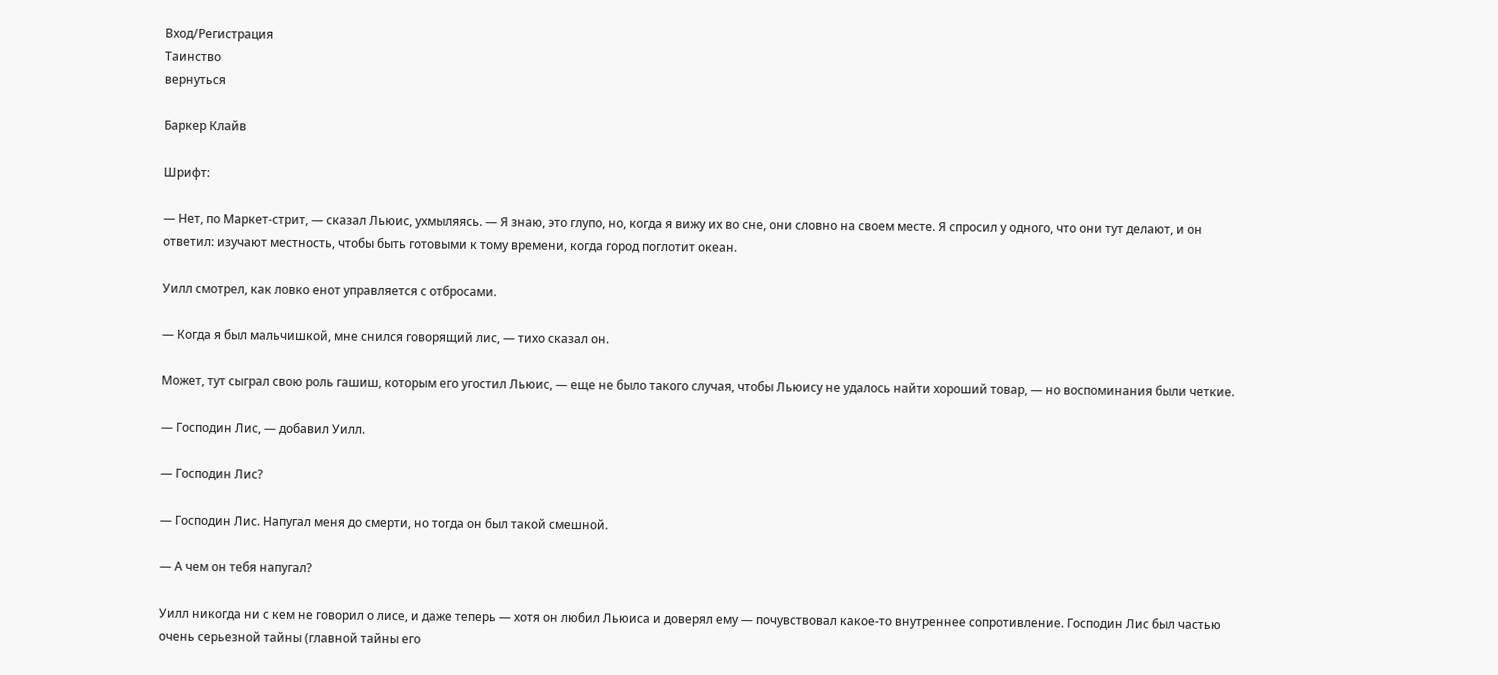Вход/Регистрация
Таинство
вернуться

Баркер Клайв

Шрифт:

— Нет, по Маркет-стрит, — сказал Льюис, ухмыляясь. — Я знаю, это глупо, но, когда я вижу их во сне, они словно на своем месте. Я спросил у одного, что они тут делают, и он ответил: изучают местность, чтобы быть готовыми к тому времени, когда город поглотит океан.

Уилл смотрел, как ловко енот управляется с отбросами.

— Когда я был мальчишкой, мне снился говорящий лис, — тихо сказал он.

Может, тут сыграл свою роль гашиш, которым его угостил Льюис, — еще не было такого случая, чтобы Льюису не удалось найти хороший товар, — но воспоминания были четкие.

— Господин Лис, — добавил Уилл.

— Господин Лис?

— Господин Лис. Напугал меня до смерти, но тогда он был такой смешной.

— А чем он тебя напугал?

Уилл никогда ни с кем не говорил о лисе, и даже теперь — хотя он любил Льюиса и доверял ему — почувствовал какое-то внутреннее сопротивление. Господин Лис был частью очень серьезной тайны (главной тайны его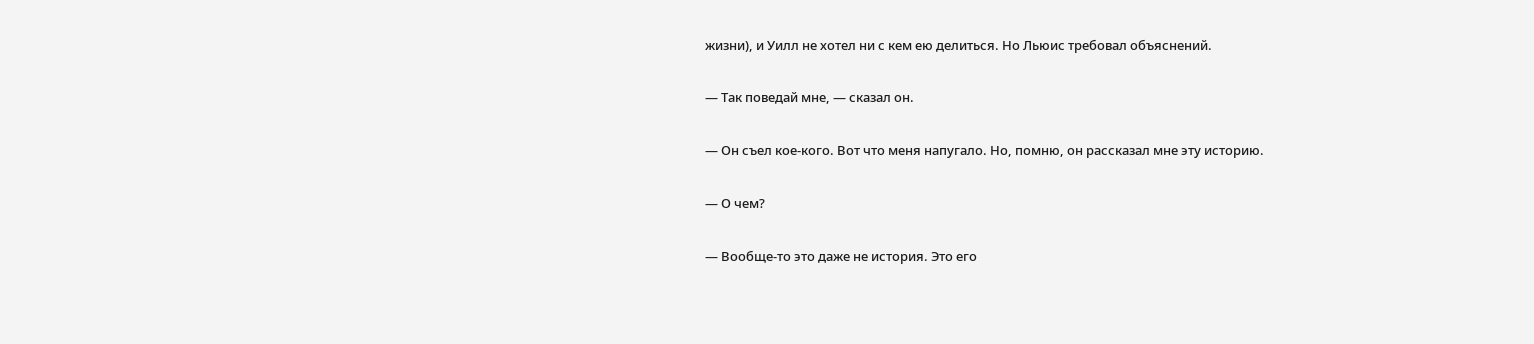жизни), и Уилл не хотел ни с кем ею делиться. Но Льюис требовал объяснений.

— Так поведай мне, — сказал он.

— Он съел кое-кого. Вот что меня напугало. Но, помню, он рассказал мне эту историю.

— О чем?

— Вообще-то это даже не история. Это его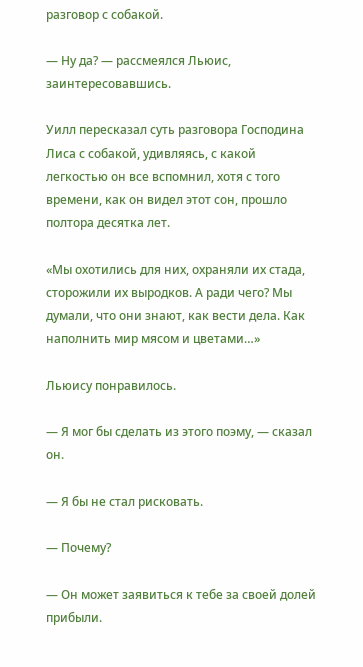разговор с собакой.

— Ну да? — рассмеялся Льюис, заинтересовавшись.

Уилл пересказал суть разговора Господина Лиса с собакой, удивляясь, с какой легкостью он все вспомнил, хотя с того времени, как он видел этот сон, прошло полтора десятка лет.

«Мы охотились для них, охраняли их стада, сторожили их выродков. А ради чего? Мы думали, что они знают, как вести дела. Как наполнить мир мясом и цветами…»

Льюису понравилось.

— Я мог бы сделать из этого поэму, — сказал он.

— Я бы не стал рисковать.

— Почему?

— Он может заявиться к тебе за своей долей прибыли.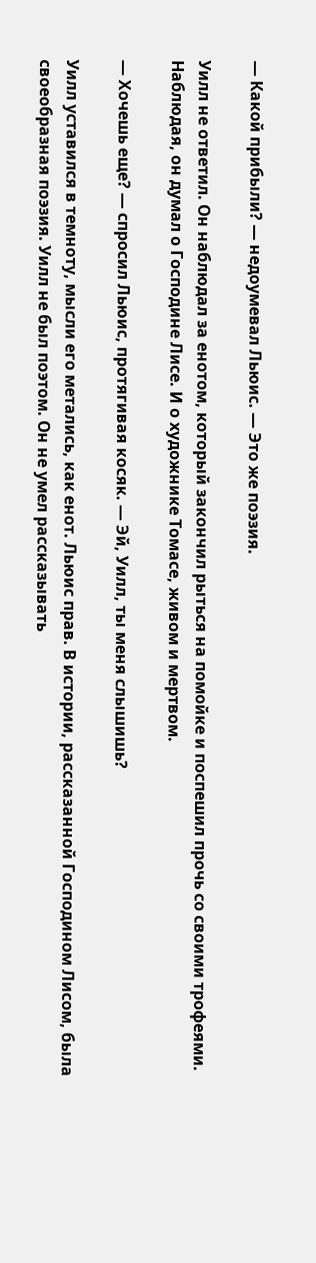— Какой прибыли? — недоумевал Льюис. — Это же поэзия.

Уилл не ответил. Он наблюдал за енотом, который закончил рыться на помойке и поспешил прочь со своими трофеями. Наблюдая, он думал о Господине Лисе. И о художнике Томасе, живом и мертвом.

— Хочешь еще? — спросил Льюис, протягивая косяк. — Эй, Уилл, ты меня слышишь?

Уилл уставился в темноту, мысли его метались, как енот. Льюис прав. В истории, рассказанной Господином Лисом, была своеобразная поэзия. Уилл не был поэтом. Он не умел рассказывать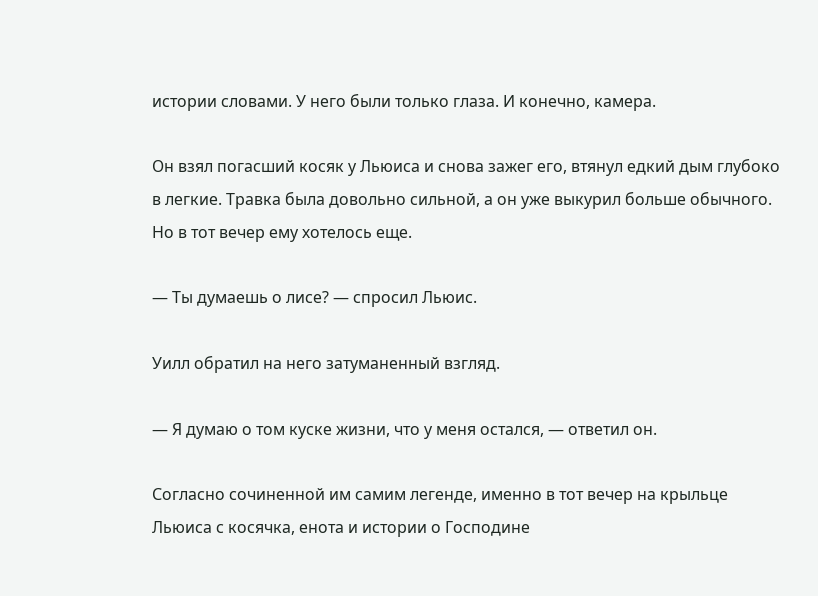истории словами. У него были только глаза. И конечно, камера.

Он взял погасший косяк у Льюиса и снова зажег его, втянул едкий дым глубоко в легкие. Травка была довольно сильной, а он уже выкурил больше обычного. Но в тот вечер ему хотелось еще.

— Ты думаешь о лисе? — спросил Льюис.

Уилл обратил на него затуманенный взгляд.

— Я думаю о том куске жизни, что у меня остался, — ответил он.

Согласно сочиненной им самим легенде, именно в тот вечер на крыльце Льюиса с косячка, енота и истории о Господине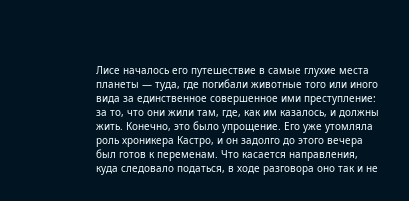Лисе началось его путешествие в самые глухие места планеты — туда, где погибали животные того или иного вида за единственное совершенное ими преступление: за то, что они жили там, где, как им казалось, и должны жить. Конечно, это было упрощение. Его уже утомляла роль хроникера Кастро, и он задолго до этого вечера был готов к переменам. Что касается направления, куда следовало податься, в ходе разговора оно так и не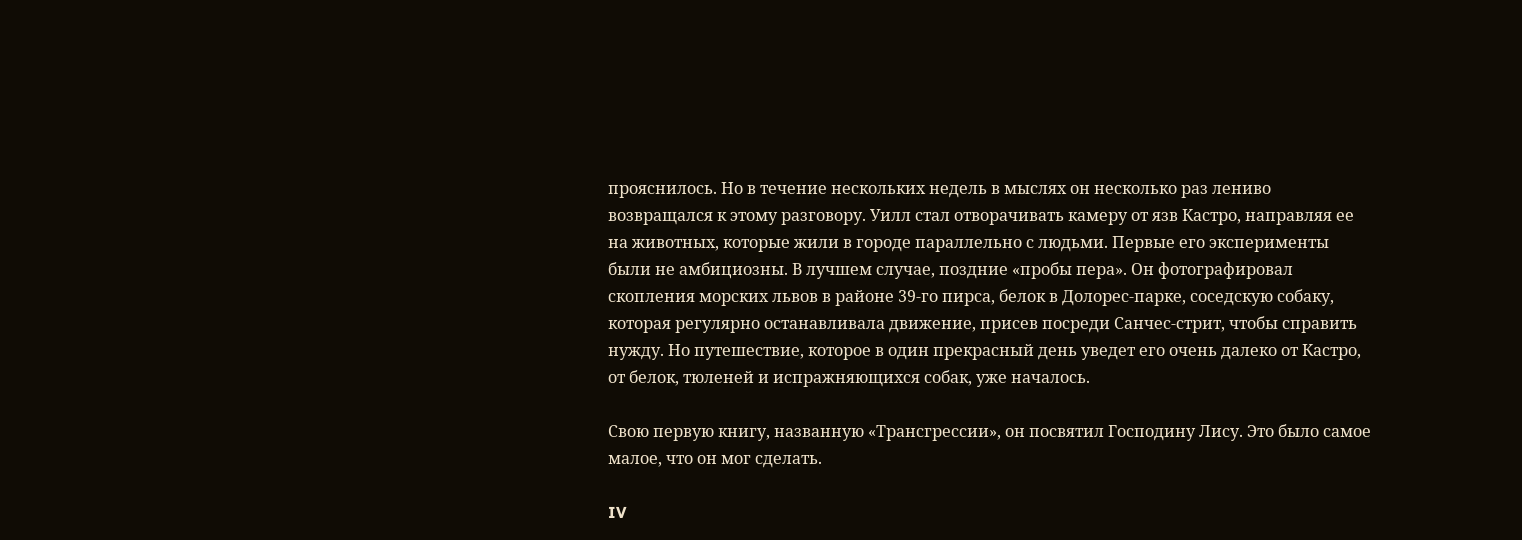прояснилось. Но в течение нескольких недель в мыслях он несколько раз лениво возвращался к этому разговору. Уилл стал отворачивать камеру от язв Кастро, направляя ее на животных, которые жили в городе параллельно с людьми. Первые его эксперименты были не амбициозны. В лучшем случае, поздние «пробы пера». Он фотографировал скопления морских львов в районе 39-го пирса, белок в Долорес-парке, соседскую собаку, которая регулярно останавливала движение, присев посреди Санчес-стрит, чтобы справить нужду. Но путешествие, которое в один прекрасный день уведет его очень далеко от Кастро, от белок, тюленей и испражняющихся собак, уже началось.

Свою первую книгу, названную «Трансгрессии», он посвятил Господину Лису. Это было самое малое, что он мог сделать.

IV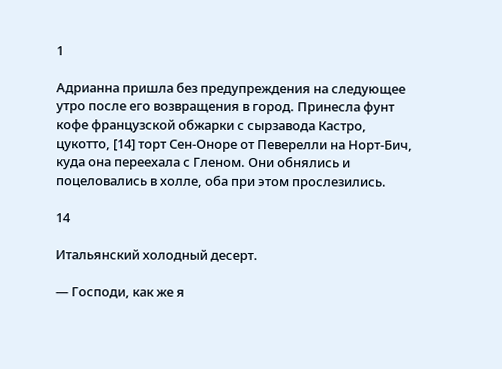1

Адрианна пришла без предупреждения на следующее утро после его возвращения в город. Принесла фунт кофе французской обжарки с сырзавода Кастро, цукотто, [14] торт Сен-Оноре от Певерелли на Норт-Бич, куда она переехала с Гленом. Они обнялись и поцеловались в холле, оба при этом прослезились.

14

Итальянский холодный десерт.

— Господи, как же я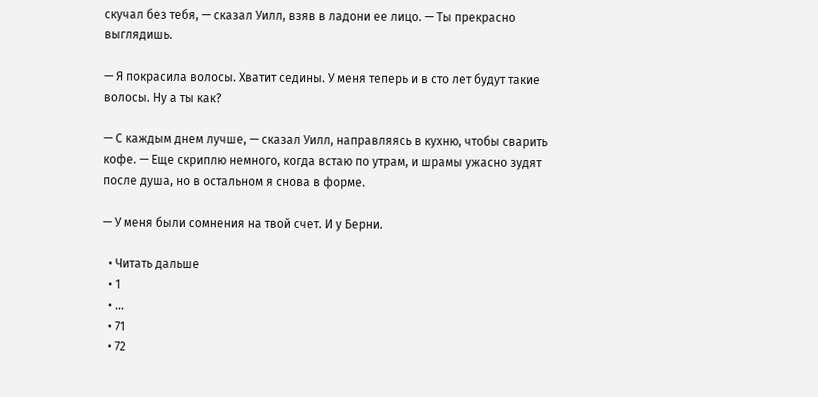скучал без тебя, — сказал Уилл, взяв в ладони ее лицо. — Ты прекрасно выглядишь.

— Я покрасила волосы. Хватит седины. У меня теперь и в сто лет будут такие волосы. Ну а ты как?

— С каждым днем лучше, — сказал Уилл, направляясь в кухню, чтобы сварить кофе. — Еще скриплю немного, когда встаю по утрам, и шрамы ужасно зудят после душа, но в остальном я снова в форме.

— У меня были сомнения на твой счет. И у Берни.

  • Читать дальше
  • 1
  • ...
  • 71
  • 72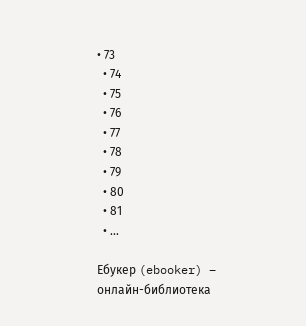• 73
  • 74
  • 75
  • 76
  • 77
  • 78
  • 79
  • 80
  • 81
  • ...

Ебукер (ebooker) – онлайн-библиотека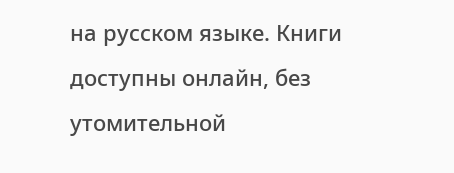на русском языке. Книги доступны онлайн, без утомительной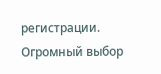регистрации. Огромный выбор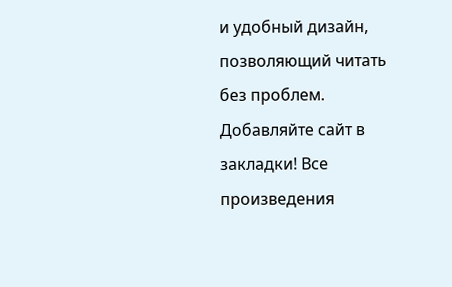и удобный дизайн, позволяющий читать без проблем. Добавляйте сайт в закладки! Все произведения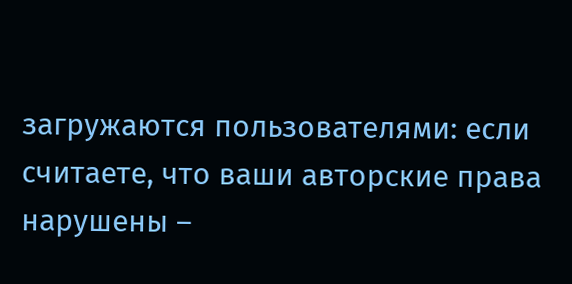загружаются пользователями: если считаете, что ваши авторские права нарушены –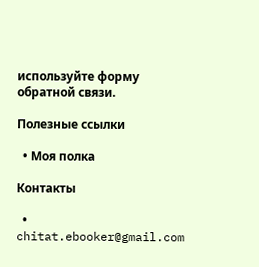используйте форму обратной связи.

Полезные ссылки

  • Моя полка

Контакты

  • chitat.ebooker@gmail.com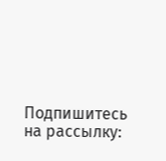Подпишитесь на рассылку: